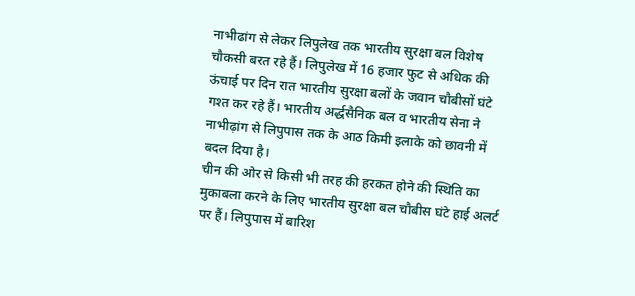नाभीढांग से लेकर लिपुलेख तक भारतीय सुरक्षा बल विशेष चौकसी बरत रहे हैं। लिपुलेख में 16 हजार फुट से अधिक की ऊंचाई पर दिन रात भारतीय सुरक्षा बलों के जवान चौबीसों घंटे गश्त कर रहे हैं। भारतीय अर्द्धसैनिक बल व भारतीय सेना ने नाभीढ़ांग से लिपुपास तक के आठ किमी इलाके को छावनी में बदल दिया है।
चीन की ओर से किसी भी तरह की हरकत होने की स्थिति का मुकाबला करने के लिए भारतीय सुरक्षा बल चौबीस घंटे हाई अलर्ट पर हैं। लिपुपास में बारिश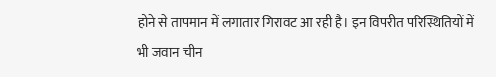होने से तापमान में लगातार गिरावट आ रही है। इन विपरीत परिस्थितियों में भी जवान चीन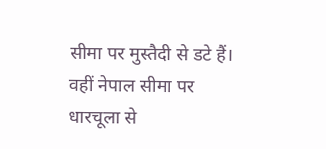सीमा पर मुस्तैदी से डटे हैं।
वहीं नेपाल सीमा पर धारचूला से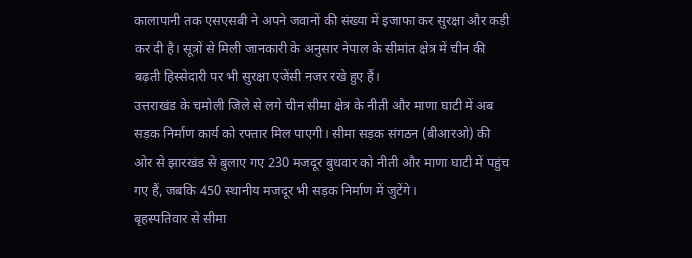कालापानी तक एसएसबी ने अपने जवानों की संख्या में इजाफा कर सुरक्षा और कड़ी कर दी है। सूत्रों से मिली जानकारी के अनुसार नेपाल के सीमांत क्षेत्र में चीन की बढ़ती हिस्सेदारी पर भी सुरक्षा एजेंसी नजर रखे हुए हैं।
उत्तराखंड के चमोली जिले से लगे चीन सीमा क्षेत्र के नीती और माणा घाटी में अब सड़क निर्माण कार्य को रफ्तार मिल पाएगी। सीमा सड़क संगठन (बीआरओ) की ओर से झारखंड से बुलाए गए 230 मजदूर बुधवार को नीती और माणा घाटी में पहुंच गए हैं, जबकि 450 स्थानीय मजदूर भी सड़क निर्माण में जुटेंगे।
बृहस्पतिवार से सीमा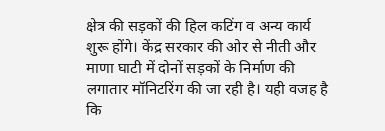क्षेत्र की सड़कों की हिल कटिंग व अन्य कार्य शुरू होंगे। केंद्र सरकार की ओर से नीती और माणा घाटी में दोनों सड़कों के निर्माण की लगातार मॉनिटरिंग की जा रही है। यही वजह है कि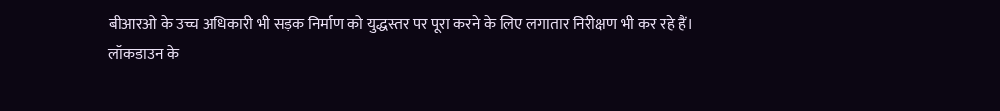बीआरओ के उच्च अधिकारी भी सड़क निर्माण को युद्धस्तर पर पूरा करने के लिए लगातार निरीक्षण भी कर रहे हैं।
लॉकडाउन के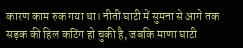कारण काम रुक गया था। नीती घाटी में सुमना से आगे तक सड़क की हिल कटिंग हो चुकी है, जबकि माणा घाटी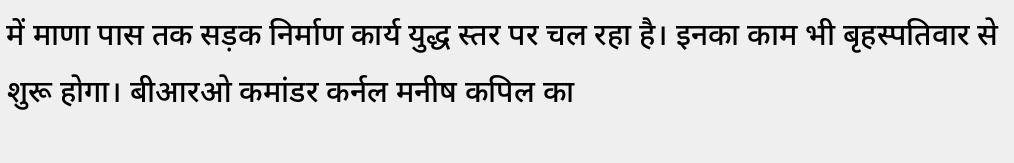में माणा पास तक सड़क निर्माण कार्य युद्ध स्तर पर चल रहा है। इनका काम भी बृहस्पतिवार से शुरू होगा। बीआरओ कमांडर कर्नल मनीष कपिल का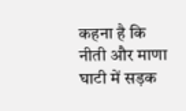कहना है कि नीती और माणा घाटी में सड़क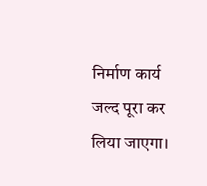निर्माण कार्य जल्द पूरा कर लिया जाएगा।